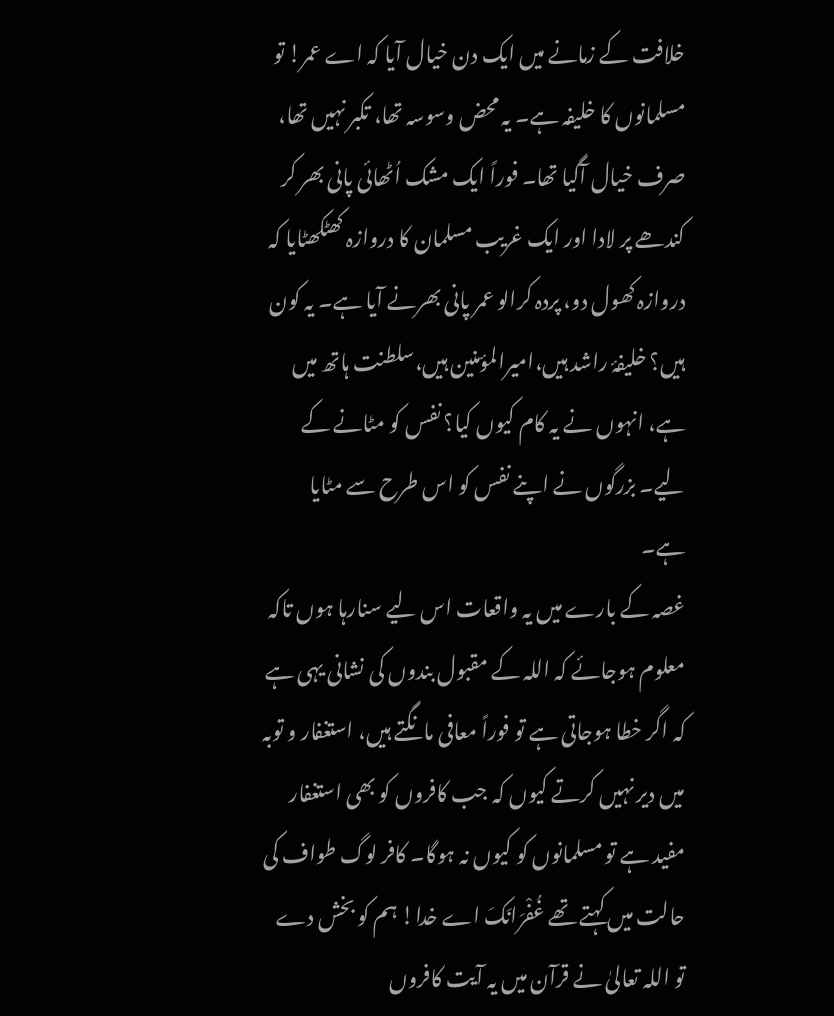خلافت کے زمانے میں ایک دن خیال آیا کہ اے عمر! تو مسلمانوں کا خلیفہ ہے۔ یہ محض وسوسہ تھا، تکبر نہیں تھا، صرف خیال آگیا تھا۔ فوراً ایک مشک اُٹھائی پانی بھر کر کندھے پر لادا اور ایک غریب مسلمان کا دروازہ کھٹکھٹایا کہ دروازہ کھول دو، پردہ کرالو عمر پانی بھرنے آیا ہے۔ یہ کون ہیں؟ خلیفۂ راشد ہیں،امیرالمؤمنین ہیں،سلطنت ہاتھ میں ہے، انہوں نے یہ کام کیوں کیا؟ نفس کو مٹانے کے لیے۔ بزرگوں نے اپنے نفس کو اس طرح سے مٹایا ہے۔
غصہ کے بارے میں یہ واقعات اس لیے سنارہا ہوں تاکہ معلوم ہوجائے کہ اللہ کے مقبول بندوں کی نشانی یہی ہے کہ اگر خطا ہوجاتی ہے تو فوراً معافی مانگتے ہیں، استغفار و توبہ میں دیر نہیں کرتے کیوں کہ جب کافروں کو بھی استغفار مفید ہے تو مسلمانوں کو کیوں نہ ہوگا۔ کافر لوگ طواف کی حالت میں کہتے تھے غُفْرَانَکَ اے خدا! ہم کو بخش دے تو اللہ تعالیٰ نے قرآن میں یہ آیت کافروں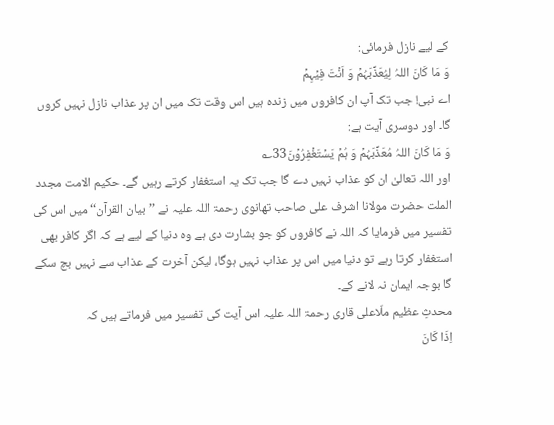کے لیے نازل فرمائی:
وَ مَا کَانَ اللہُ لِیُعَذِّبَہُمۡ وَ اَنۡتَ فِیۡہِمۡ
اے نبی! جب تک آپ ان کافروں میں زندہ ہیں اس وقت تک میں ان پر عذاب نازل نہیں کروں گا۔ اور دوسری آیت ہے:
وَ مَا کَانَ اللہُ مُعَذِّبَہُمۡ وَ ہُمۡ یَسۡتَغۡفِرُوۡنَ33؎
اور اللہ تعالیٰ ان کو عذاب نہیں دے گا جب تک یہ استغفار کرتے رہیں گے۔ حکیم الامت مجدد الملت حضرت مولانا اشرف علی صاحب تھانوی رحمۃ اللہ علیہ نے ’’بیان القرآن‘‘ میں اس کی تفسیر میں فرمایا کہ اللہ نے کافروں کو جو بشارت دی ہے وہ دنیا کے لیے ہے کہ اگر کافر بھی استغفار کرتا رہے تو دنیا میں اس پر عذاب نہیں ہوگا، لیکن آخرت کے عذاب سے نہیں بچ سکے گا بوجہ ایمان نہ لانے کے۔
محدثِ عظیم ملّاعلی قاری رحمۃ اللہ علیہ اس آیت کی تفسیر میں فرماتے ہیں کہ
اِذَا کَانَ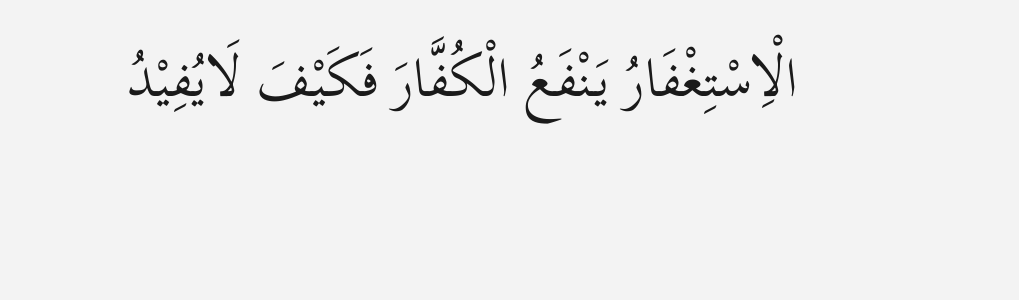الْاِسْتِغْفَارُ یَنْفَعُ الْکُفَّارَ فَکَیْفَ لَایُفِیْدُ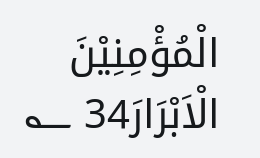الْمُؤْمِنِیْنَ الْاَبْرَارَ34 ؎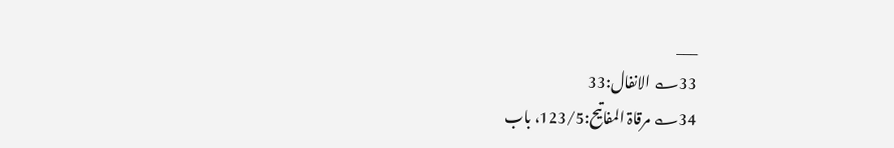___
33؎ الانفال:33
34؎ مرقاۃ المفاتیح:123/5، باب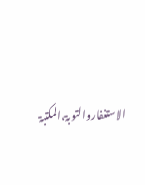الاستغفاروالتوبۃ،المکتبۃ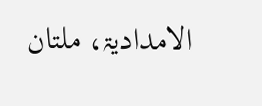الامدادیۃ، ملتان